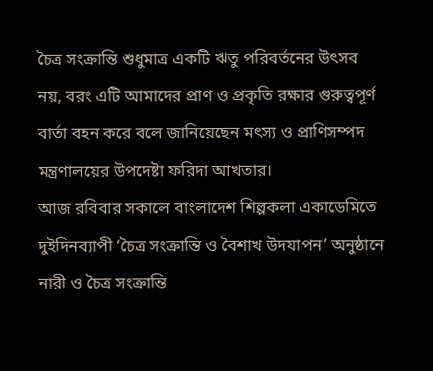চৈত্র সংক্রান্তি শুধুমাত্র একটি ঋতু পরিবর্তনের উৎসব নয়, বরং এটি আমাদের প্রাণ ও প্রকৃতি রক্ষার গুরুত্বপূর্ণ বার্তা বহন করে বলে জানিয়েছেন মৎস্য ও প্রাণিসম্পদ মন্ত্রণালয়ের উপদেষ্টা ফরিদা আখতার।
আজ রবিবার সকালে বাংলাদেশ শিল্পকলা একাডেমিতে দুইদিনব্যাপী ‘চৈত্র সংক্রান্তি ও বৈশাখ উদযাপন’ অনুষ্ঠানে নারী ও চৈত্র সংক্রান্তি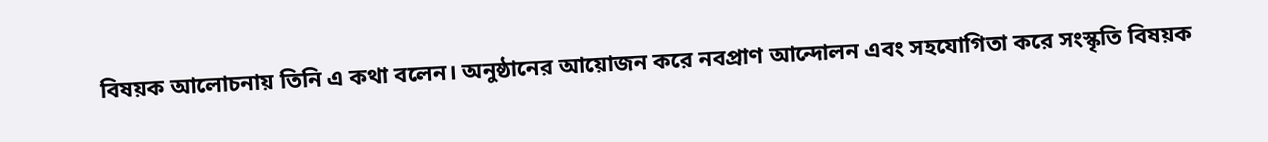বিষয়ক আলোচনায় তিনি এ কথা বলেন। অনুষ্ঠানের আয়োজন করে নবপ্রাণ আন্দোলন এবং সহযোগিতা করে সংস্কৃতি বিষয়ক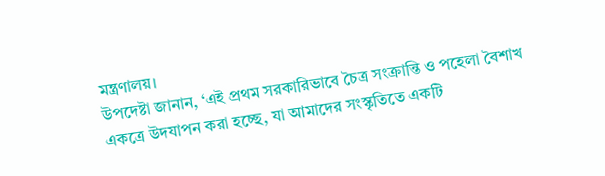মন্ত্রণালয়।
উপদেষ্টা জানান, ‘এই প্রথম সরকারিভাবে চৈত্র সংক্রান্তি ও পহেলা বৈশাখ একত্রে উদযাপন করা হচ্ছে, যা আমাদের সংস্কৃতিতে একটি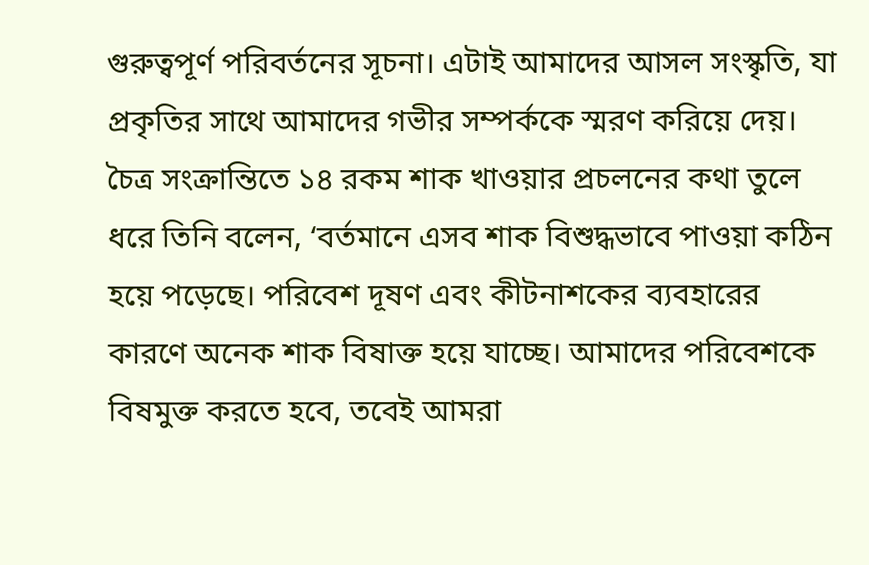গুরুত্বপূর্ণ পরিবর্তনের সূচনা। এটাই আমাদের আসল সংস্কৃতি, যা প্রকৃতির সাথে আমাদের গভীর সম্পর্ককে স্মরণ করিয়ে দেয়।
চৈত্র সংক্রান্তিতে ১৪ রকম শাক খাওয়ার প্রচলনের কথা তুলে ধরে তিনি বলেন, ‘বর্তমানে এসব শাক বিশুদ্ধভাবে পাওয়া কঠিন হয়ে পড়েছে। পরিবেশ দূষণ এবং কীটনাশকের ব্যবহারের কারণে অনেক শাক বিষাক্ত হয়ে যাচ্ছে। আমাদের পরিবেশকে বিষমুক্ত করতে হবে, তবেই আমরা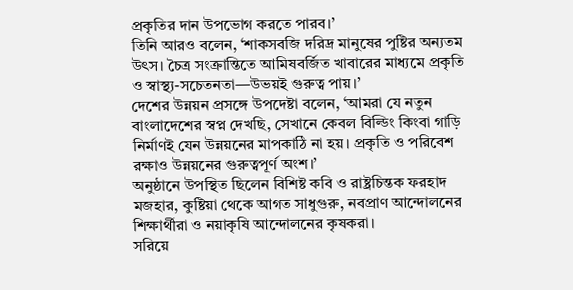প্রকৃতির দান উপভোগ করতে পারব।’
তিনি আরও বলেন, ‘শাকসবজি দরিদ্র মানুষের পুষ্টির অন্যতম উৎস। চৈত্র সংক্রান্তিতে আমিষবর্জিত খাবারের মাধ্যমে প্রকৃতি ও স্বাস্থ্য-সচেতনতা—উভয়ই গুরুত্ব পায়।’
দেশের উন্নয়ন প্রসঙ্গে উপদেষ্টা বলেন, ‘আমরা যে নতুন বাংলাদেশের স্বপ্ন দেখছি, সেখানে কেবল বিল্ডিং কিংবা গাড়ি নির্মাণই যেন উন্নয়নের মাপকাঠি না হয়। প্রকৃতি ও পরিবেশ রক্ষাও উন্নয়নের গুরুত্বপূর্ণ অংশ।’
অনুষ্ঠানে উপস্থিত ছিলেন বিশিষ্ট কবি ও রাষ্ট্রচিন্তক ফরহাদ মজহার, কুষ্টিয়া থেকে আগত সাধুগুরু, নবপ্রাণ আন্দোলনের শিক্ষার্থীরা ও নয়াকৃষি আন্দোলনের কৃষকরা।
সরিয়ে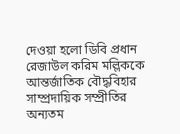দেওয়া হলো ডিবি প্রধান রেজাউল করিম মল্লিককে
আন্তর্জাতিক বৌদ্ধবিহার সাম্প্রদায়িক সম্প্রীতির অন্যতম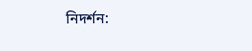নিদর্শন: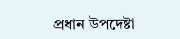প্রধান উপদেষ্টা